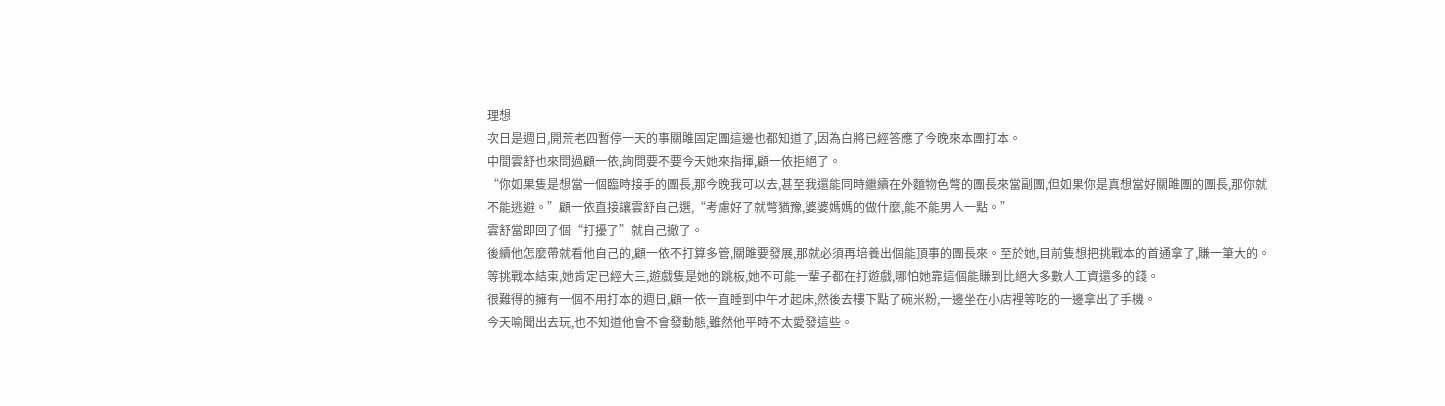理想
次日是週日,開荒老四暫停一天的事關雎固定團這邊也都知道了,因為白將已經答應了今晚來本團打本。
中間雲舒也來問過顧一依,詢問要不要今天她來指揮,顧一依拒絕了。
“你如果隻是想當一個臨時接手的團長,那今晚我可以去,甚至我還能同時繼續在外麵物色彆的團長來當副團,但如果你是真想當好關雎團的團長,那你就不能逃避。”顧一依直接讓雲舒自己選,“考慮好了就彆猶豫,婆婆媽媽的做什麼,能不能男人一點。”
雲舒當即回了個“打擾了”就自己撤了。
後續他怎麼帶就看他自己的,顧一依不打算多管,關雎要發展,那就必須再培養出個能頂事的團長來。至於她,目前隻想把挑戰本的首通拿了,賺一筆大的。
等挑戰本結束,她肯定已經大三,遊戲隻是她的跳板,她不可能一輩子都在打遊戲,哪怕她靠這個能賺到比絕大多數人工資還多的錢。
很難得的擁有一個不用打本的週日,顧一依一直睡到中午才起床,然後去樓下點了碗米粉,一邊坐在小店裡等吃的一邊拿出了手機。
今天喻聞出去玩,也不知道他會不會發動態,雖然他平時不太愛發這些。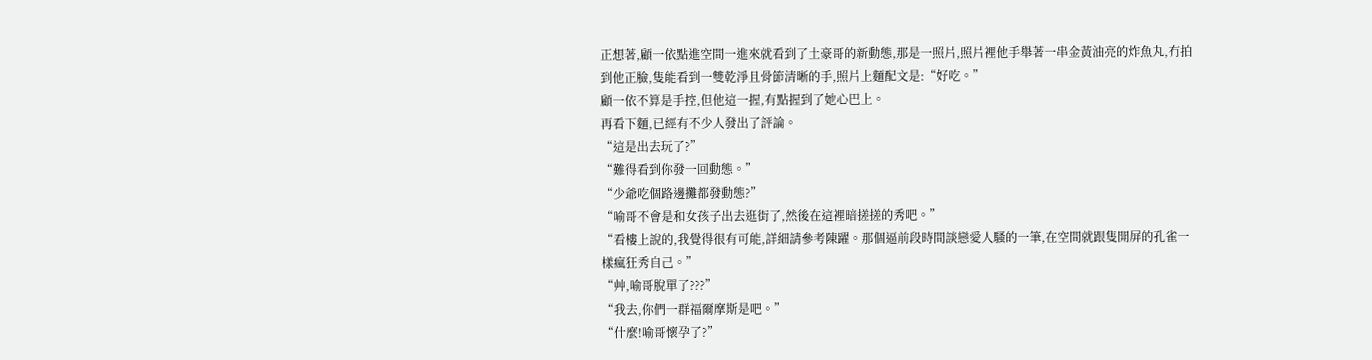正想著,顧一依點進空間一進來就看到了土豪哥的新動態,那是一照片,照片裡他手舉著一串金黃油亮的炸魚丸,冇拍到他正臉,隻能看到一雙乾淨且骨節清晰的手,照片上麵配文是:“好吃。”
顧一依不算是手控,但他這一握,有點握到了她心巴上。
再看下麵,已經有不少人發出了評論。
“這是出去玩了?”
“難得看到你發一回動態。”
“少爺吃個路邊攤都發動態?”
“喻哥不會是和女孩子出去逛街了,然後在這裡暗搓搓的秀吧。”
“看樓上說的,我覺得很有可能,詳細請參考陳躍。那個逼前段時間談戀愛人騷的一筆,在空間就跟隻開屏的孔雀一樣瘋狂秀自己。”
“艸,喻哥脫單了???”
“我去,你們一群福爾摩斯是吧。”
“什麼!喻哥懷孕了?”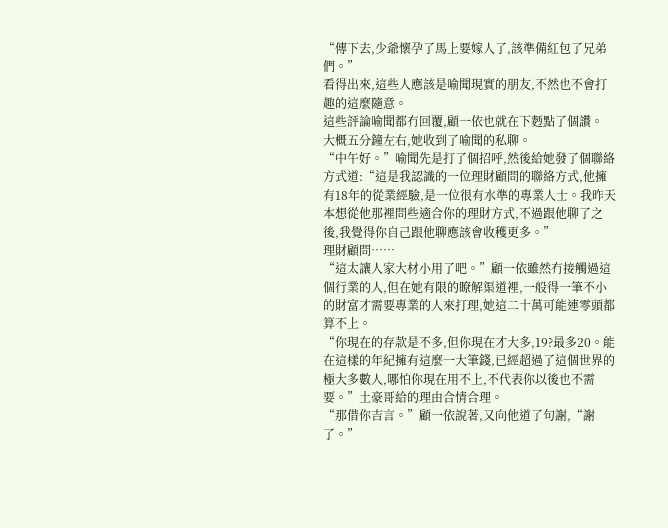“傳下去,少爺懷孕了馬上要嫁人了,該準備紅包了兄弟們。”
看得出來,這些人應該是喻聞現實的朋友,不然也不會打趣的這麼隨意。
這些評論喻聞都冇回覆,顧一依也就在下麪點了個讚。
大概五分鐘左右,她收到了喻聞的私聊。
“中午好。”喻聞先是打了個招呼,然後給她發了個聯絡方式道:“這是我認識的一位理財顧問的聯絡方式,他擁有18年的從業經驗,是一位很有水準的專業人士。我昨天本想從他那裡問些適合你的理財方式,不過跟他聊了之後,我覺得你自己跟他聊應該會收穫更多。”
理財顧問……
“這太讓人家大材小用了吧。”顧一依雖然冇接觸過這個行業的人,但在她有限的瞭解渠道裡,一般得一筆不小的財富才需要專業的人來打理,她這二十萬可能連零頭都算不上。
“你現在的存款是不多,但你現在才大多,19?最多20。能在這樣的年紀擁有這麼一大筆錢,已經超過了這個世界的極大多數人,哪怕你現在用不上,不代表你以後也不需要。”土豪哥給的理由合情合理。
“那借你吉言。”顧一依說著,又向他道了句謝,“謝了。”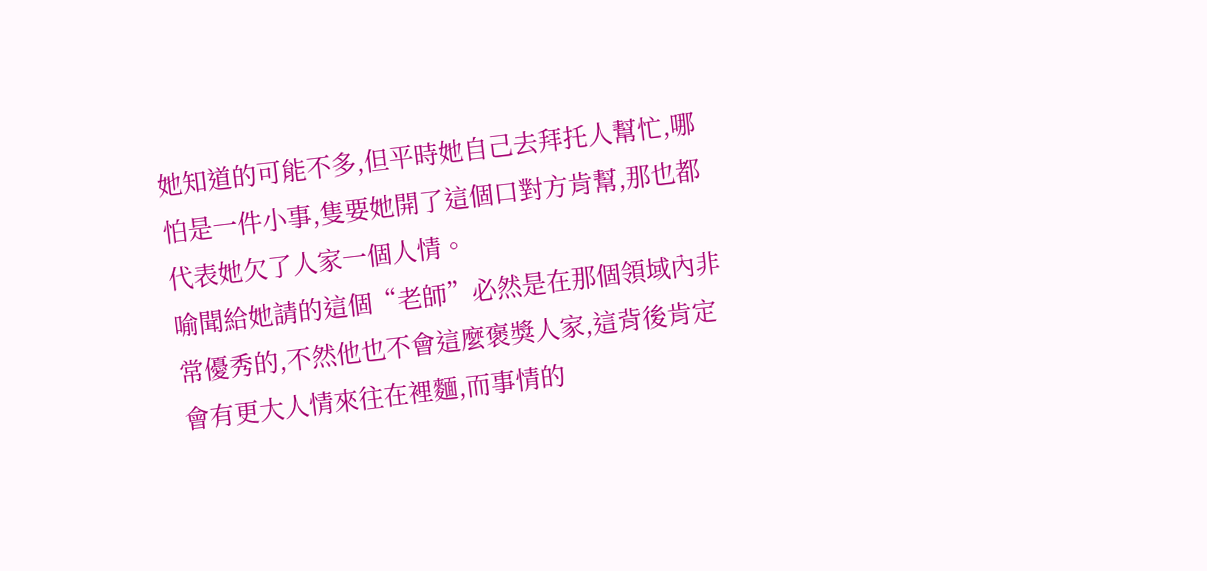她知道的可能不多,但平時她自己去拜托人幫忙,哪怕是一件小事,隻要她開了這個口對方肯幫,那也都代表她欠了人家一個人情。
喻聞給她請的這個“老師”必然是在那個領域內非常優秀的,不然他也不會這麼褒獎人家,這背後肯定會有更大人情來往在裡麵,而事情的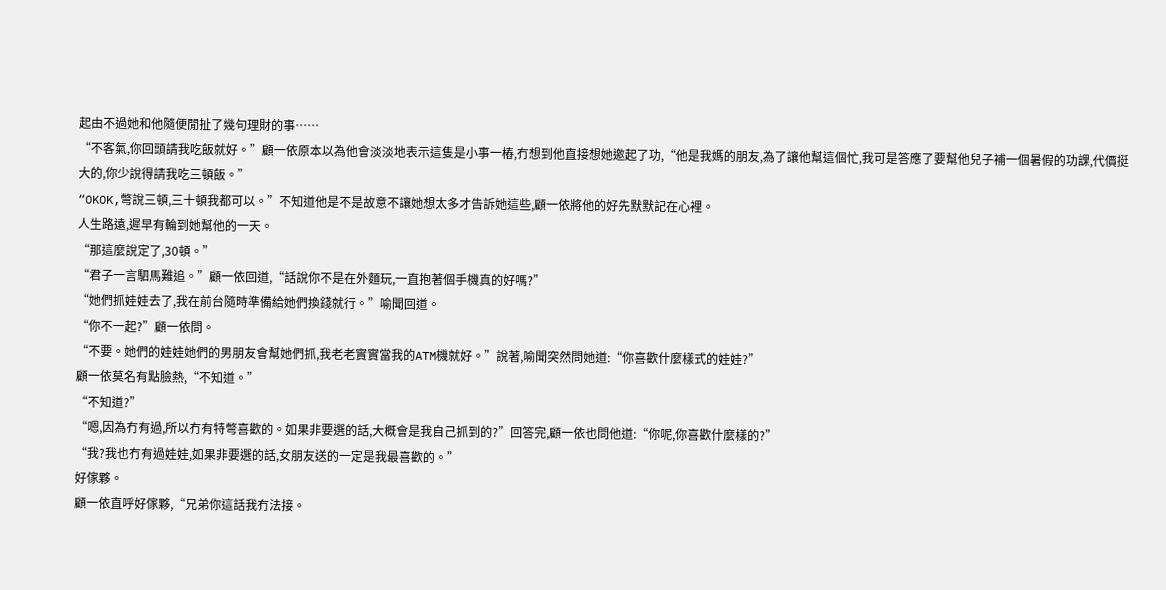起由不過她和他隨便閒扯了幾句理財的事……
“不客氣,你回頭請我吃飯就好。”顧一依原本以為他會淡淡地表示這隻是小事一樁,冇想到他直接想她邀起了功,“他是我媽的朋友,為了讓他幫這個忙,我可是答應了要幫他兒子補一個暑假的功課,代價挺大的,你少說得請我吃三頓飯。”
“OKOK,彆說三頓,三十頓我都可以。”不知道他是不是故意不讓她想太多才告訴她這些,顧一依將他的好先默默記在心裡。
人生路遠,遲早有輪到她幫他的一天。
“那這麼說定了,30頓。”
“君子一言駟馬難追。”顧一依回道,“話說你不是在外麵玩,一直抱著個手機真的好嗎?”
“她們抓娃娃去了,我在前台隨時準備給她們換錢就行。”喻聞回道。
“你不一起?”顧一依問。
“不要。她們的娃娃她們的男朋友會幫她們抓,我老老實實當我的ATM機就好。”說著,喻聞突然問她道:“你喜歡什麼樣式的娃娃?”
顧一依莫名有點臉熱,“不知道。”
“不知道?”
“嗯,因為冇有過,所以冇有特彆喜歡的。如果非要選的話,大概會是我自己抓到的?”回答完,顧一依也問他道:“你呢,你喜歡什麼樣的?”
“我?我也冇有過娃娃,如果非要選的話,女朋友送的一定是我最喜歡的。”
好傢夥。
顧一依直呼好傢夥,“兄弟你這話我冇法接。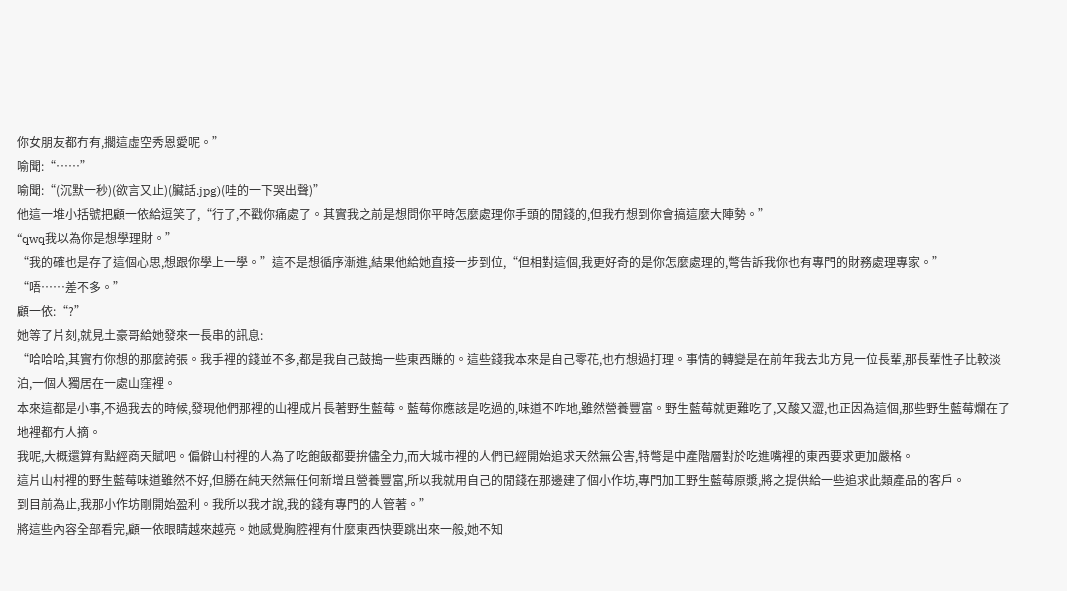你女朋友都冇有,擱這虛空秀恩愛呢。”
喻聞:“……”
喻聞:“(沉默一秒)(欲言又止)(臟話.jpg)(哇的一下哭出聲)”
他這一堆小括號把顧一依給逗笑了,“行了,不戳你痛處了。其實我之前是想問你平時怎麼處理你手頭的閒錢的,但我冇想到你會搞這麼大陣勢。”
“qwq我以為你是想學理財。”
“我的確也是存了這個心思,想跟你學上一學。”這不是想循序漸進,結果他給她直接一步到位,“但相對這個,我更好奇的是你怎麼處理的,彆告訴我你也有專門的財務處理專家。”
“唔……差不多。”
顧一依:“?”
她等了片刻,就見土豪哥給她發來一長串的訊息:
“哈哈哈,其實冇你想的那麼誇張。我手裡的錢並不多,都是我自己鼓搗一些東西賺的。這些錢我本來是自己零花,也冇想過打理。事情的轉變是在前年我去北方見一位長輩,那長輩性子比較淡泊,一個人獨居在一處山窪裡。
本來這都是小事,不過我去的時候,發現他們那裡的山裡成片長著野生藍莓。藍莓你應該是吃過的,味道不咋地,雖然營養豐富。野生藍莓就更難吃了,又酸又澀,也正因為這個,那些野生藍莓爛在了地裡都冇人摘。
我呢,大概還算有點經商天賦吧。偏僻山村裡的人為了吃飽飯都要拚儘全力,而大城市裡的人們已經開始追求天然無公害,特彆是中產階層對於吃進嘴裡的東西要求更加嚴格。
這片山村裡的野生藍莓味道雖然不好,但勝在純天然無任何新增且營養豐富,所以我就用自己的閒錢在那邊建了個小作坊,專門加工野生藍莓原漿,將之提供給一些追求此類產品的客戶。
到目前為止,我那小作坊剛開始盈利。我所以我才說,我的錢有專門的人管著。”
將這些內容全部看完,顧一依眼睛越來越亮。她感覺胸腔裡有什麼東西快要跳出來一般,她不知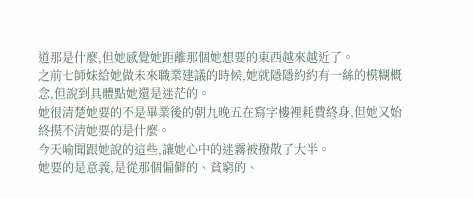道那是什麼,但她感覺她距離那個她想要的東西越來越近了。
之前七師妹給她做未來職業建議的時候,她就隱隱約約有一絲的模糊概念,但說到具體點她還是迷茫的。
她很清楚她要的不是畢業後的朝九晚五在寫字樓裡耗費終身,但她又始終摸不清她要的是什麼。
今天喻聞跟她說的這些,讓她心中的迷霧被撥散了大半。
她要的是意義,是從那個偏僻的、貧窮的、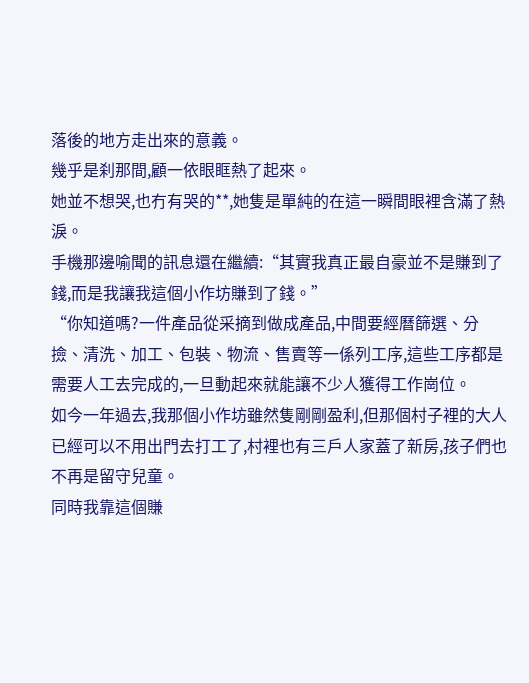落後的地方走出來的意義。
幾乎是刹那間,顧一依眼眶熱了起來。
她並不想哭,也冇有哭的**,她隻是單純的在這一瞬間眼裡含滿了熱淚。
手機那邊喻聞的訊息還在繼續:“其實我真正最自豪並不是賺到了錢,而是我讓我這個小作坊賺到了錢。”
“你知道嗎?一件產品從采摘到做成產品,中間要經曆篩選、分撿、清洗、加工、包裝、物流、售賣等一係列工序,這些工序都是需要人工去完成的,一旦動起來就能讓不少人獲得工作崗位。
如今一年過去,我那個小作坊雖然隻剛剛盈利,但那個村子裡的大人已經可以不用出門去打工了,村裡也有三戶人家蓋了新房,孩子們也不再是留守兒童。
同時我靠這個賺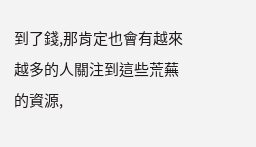到了錢,那肯定也會有越來越多的人關注到這些荒蕪的資源,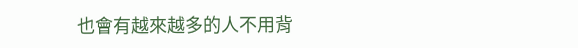也會有越來越多的人不用背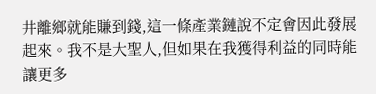井離鄉就能賺到錢,這一條產業鏈說不定會因此發展起來。我不是大聖人,但如果在我獲得利益的同時能讓更多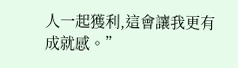人一起獲利,這會讓我更有成就感。”